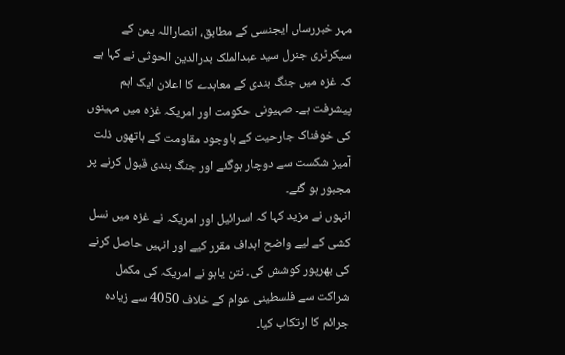مہر خبررساں ایجنسی کے مطابق، انصاراللہ یمن کے سیکرٹری جنرل سید عبدالملک بدرالدین الحوثی نے کہا ہے کہ غزہ میں جنگ بندی کے معاہدے کا اعلان ایک اہم پیشرفت ہے۔ صہیونی حکومت اور امریکہ غزہ میں مہینوں کی خوفناک جارحیت کے باوجود مقاومت کے ہاتھوں ذلت آمیز شکست سے دوچار ہوگئے اور جنگ بندی قبول کرنے پر مجبور ہو گئے۔
انہوں نے مزید کہا کہ اسرائیل اور امریکہ نے غزہ میں نسل کشی کے لیے واضح اہداف مقرر کیے اور انہیں حاصل کرنے کی بھرپور کوشش کی۔ نتن یاہو نے امریکہ کی مکمل شراکت سے فلسطینی عوام کے خلاف 4050 سے زیادہ جرائم کا ارتکاب کیا۔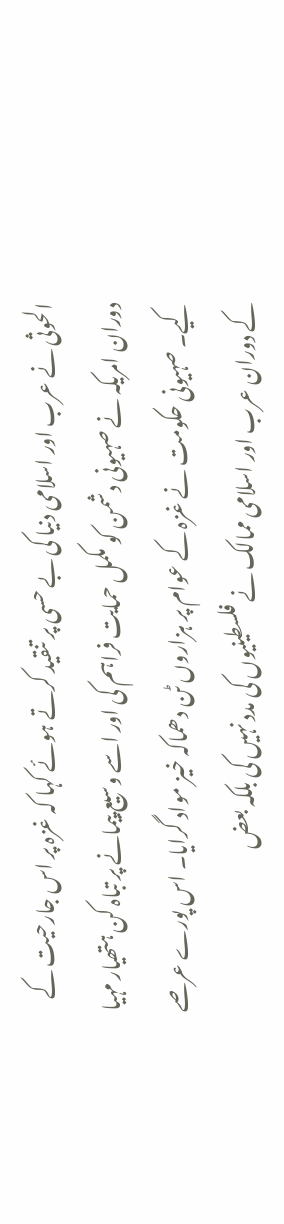الحوثی نے عرب اور اسلامی دنیا کی بے حسی پر تنقید کرتے ہوئے کہا کہ غزہ پر اس جارحیت کے دوران امریکہ نے صہیونی دشمن کو مکمل حمایت فراہم کی اور اسے وسیع پیمانے پر تباہ کن ہتھیار مہیا کیے۔ صہیونی حکومت نے غزہ کے عوام پر ہزاروں ٹن دھماکہ خیز مواد گرایا۔ اس پورے عرصے کے دوران عرب اور اسلامی ممالک نے فلسطینیوں کی مدد نہیں کی بلکہ بعض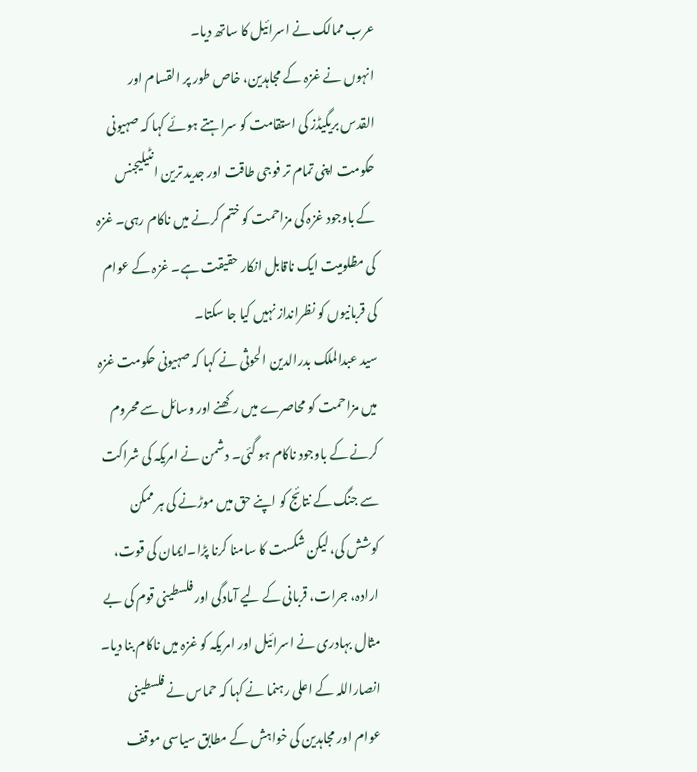عرب ممالک نے اسرائیل کا ساتھ دیا۔
انہوں نے غزہ کے مجاہدین، خاص طور پر القسام اور القدس بریگیڈز کی استقامت کو سراہتے ہوئے کہا کہ صہیونی حکومت اپنی تمام تر فوجی طاقت اور جدید ترین انٹیلیجنس کے باوجود غزہ کی مزاحمت کو ختم کرنے میں ناکام رہی۔ غزہ کی مظلومیت ایک ناقابل انکار حقیقت ہے۔ غزہ کے عوام کی قربانیوں کو نظرانداز نہیں کیا جا سکتا۔
سید عبدالملک بدرالدین الحوثی نے کہا کہ صہیونی حکومت غزہ میں مزاحمت کو محاصرے میں رکھنے اور وسائل سے محروم کرنے کے باوجود ناکام ہو گئی۔ دشمن نے امریکہ کی شراکت سے جنگ کے نتائج کو اپنے حق میں موڑنے کی ہر ممکن کوشش کی، لیکن شکست کا سامنا کرنا پڑا۔ایمان کی قوت، ارادہ، جرات، قربانی کے لیے آمادگی اور فلسطینی قوم کی بے مثال بہادری نے اسرائیل اور امریکہ کو غزہ میں ناکام بنا دیا۔
انصاراللہ کے اعلی رہنما نے کہا کہ حماس نے فلسطینی عوام اور مجاہدین کی خواہش کے مطابق سیاسی موقف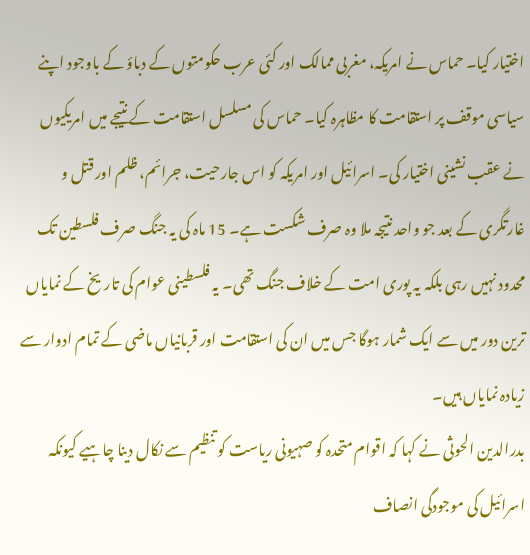اختیار کیا۔ حماس نے امریکہ، مغربی ممالک اور کئی عرب حکومتوں کے دباؤ کے باوجود اپنے سیاسی موقف پر استقامت کا مظاہرہ کیا۔ حماس کی مسلسل استقامت کے نتیجے میں امریکیوں نے عقب نشینی اختیار کی۔ اسرائیل اور امریکہ کو اس جارحیت، جرائم، ظلم اور قتل و غارتگری کے بعد جو واحد نتیجہ ملا وہ صرف شکست ہے۔ 15 ماہ کی یہ جنگ صرف فلسطین تک محدود نہیں رہی بلکہ یہ پوری امت کے خلاف جنگ تھی۔ یہ فلسطینی عوام کی تاریخ کے نمایاں ترین دور میں سے ایک شمار ہوگا جس میں ان کی استقامت اور قربانیاں ماضی کے تمام ادوار سے زیادہ نمایاں ہیں۔
بدرالدین الحوثی نے کہا کہ اقوام متحدہ کو صہیونی ریاست کو تنظیم سے نکال دینا چاہیے کیونکہ اسرائیل کی موجودگی انصاف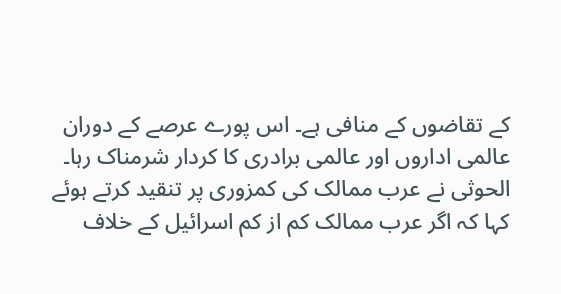کے تقاضوں کے منافی ہے۔ اس پورے عرصے کے دوران عالمی اداروں اور عالمی برادری کا کردار شرمناک رہا۔
الحوثی نے عرب ممالک کی کمزوری پر تنقید کرتے ہوئے کہا کہ اگر عرب ممالک کم از کم اسرائیل کے خلاف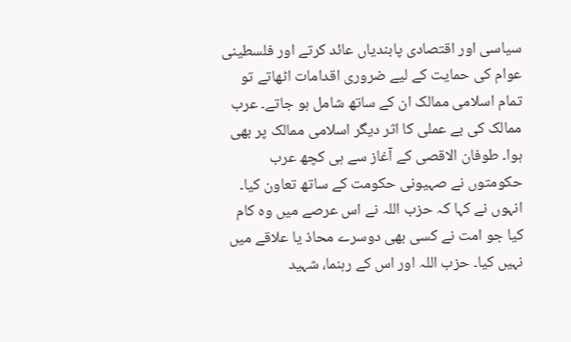سیاسی اور اقتصادی پابندیاں عائد کرتے اور فلسطینی عوام کی حمایت کے لیے ضروری اقدامات اٹھاتے تو تمام اسلامی ممالک ان کے ساتھ شامل ہو جاتے۔ عرب ممالک کی بے عملی کا اثر دیگر اسلامی ممالک پر بھی ہوا۔ طوفان الاقصی کے آغاز سے ہی کچھ عرب حکومتوں نے صہیونی حکومت کے ساتھ تعاون کیا۔
انہوں نے کہا کہ حزب اللہ نے اس عرصے میں وہ کام کیا جو امت نے کسی بھی دوسرے محاذ یا علاقے میں نہیں کیا۔ حزب اللہ اور اس کے رہنما، شہید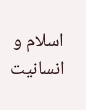اسلام و انسانیت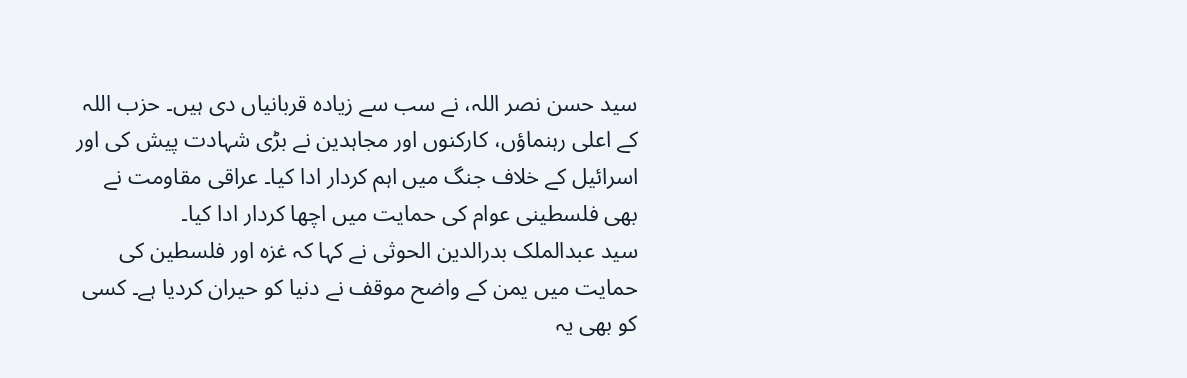سید حسن نصر اللہ، نے سب سے زیادہ قربانیاں دی ہیں۔ حزب اللہ کے اعلی رہنماؤں، کارکنوں اور مجاہدین نے بڑی شہادت پیش کی اور اسرائیل کے خلاف جنگ میں اہم کردار ادا کیا۔ عراقی مقاومت نے بھی فلسطینی عوام کی حمایت میں اچھا کردار ادا کیا۔
سید عبدالملک بدرالدین الحوثی نے کہا کہ غزہ اور فلسطین کی حمایت میں یمن کے واضح موقف نے دنیا کو حیران کردیا ہے۔ کسی کو بھی یہ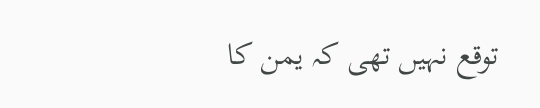توقع نہیں تھی کہ یمن کا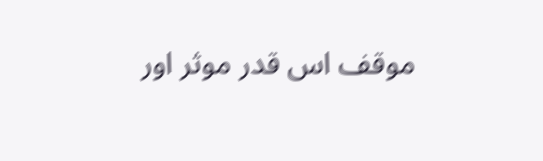موقف اس قدر موثر اور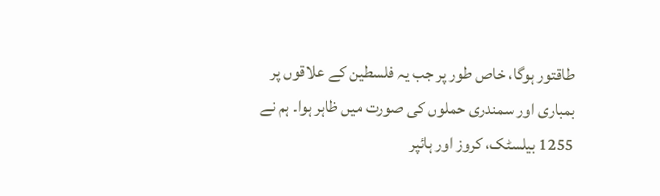طاقتور ہوگا، خاص طور پر جب یہ فلسطین کے علاقوں پر بمباری اور سمندری حملوں کی صورت میں ظاہر ہوا۔ ہم نے 1255 بیلسٹک، کروز اور ہائپر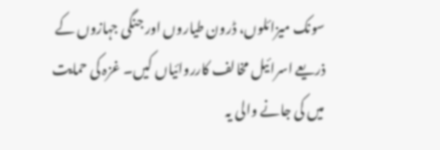سونک میزائلوں، ڈرون طیاروں اور جنگی جہازوں کے ذریعے اسرائیل مخالف کارروائیاں کیں۔ غزہ کی حمایت میں کی جانے والی یہ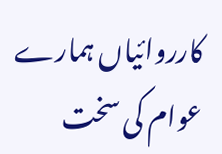کارروائیاں ہمارے عوام کی سخت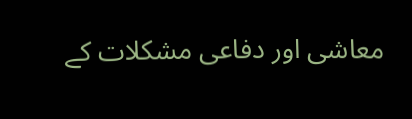معاشی اور دفاعی مشکلات کے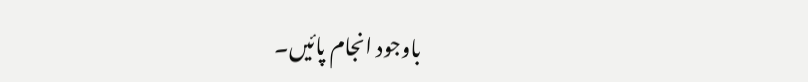باوجود انجام پائیں۔